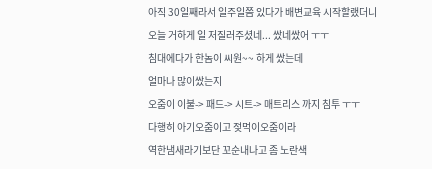아직 30일째라서 일주일쯤 있다가 배변교육 시작할랬더니
오늘 거하게 일 저질러주셨네... 쌌네쌌어 ㅜㅜ
침대에다가 한놈이 씨원~~ 하게 쌌는데
얼마나 많이쌌는지
오줌이 이불-> 패드-> 시트-> 매트리스 까지 침투 ㅜㅜ
다행히 아기오줌이고 젖먹이오줌이라
역한냄새라기보단 꼬순내나고 좀 노란색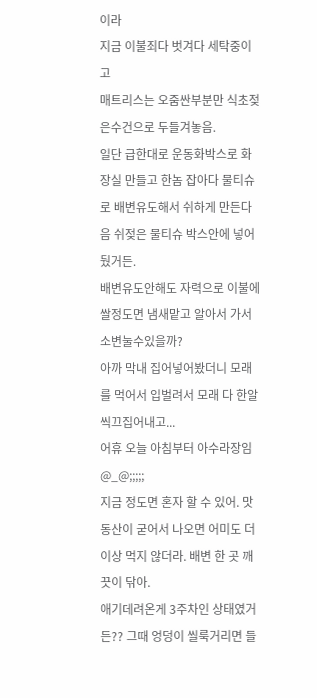이라
지금 이불죄다 벗겨다 세탁중이고
매트리스는 오줌싼부분만 식초젖은수건으로 두들겨놓음.
일단 급한대로 운동화박스로 화장실 만들고 한놈 잡아다 물티슈로 배변유도해서 쉬하게 만든다음 쉬젖은 물티슈 박스안에 넣어뒀거든.
배변유도안해도 자력으로 이불에 쌀정도면 냄새맡고 알아서 가서 소변눌수있을까?
아까 막내 집어넣어봤더니 모래를 먹어서 입벌려서 모래 다 한알씩끄집어내고...
어휴 오늘 아침부터 아수라장임 @_@;;;;;
지금 정도면 혼자 할 수 있어. 맛동산이 굳어서 나오면 어미도 더 이상 먹지 않더라. 배변 한 곳 깨끗이 닦아.
애기데려온게 3주차인 상태였거든?? 그때 엉덩이 씰룩거리면 들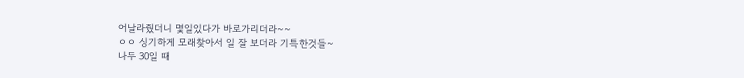어날라줬더니 몇일있다가 바로가리더라~~
ㅇㅇ 싱기하게 모래찾아서 일 잘 보더라 기특한것들~
나두 30일 때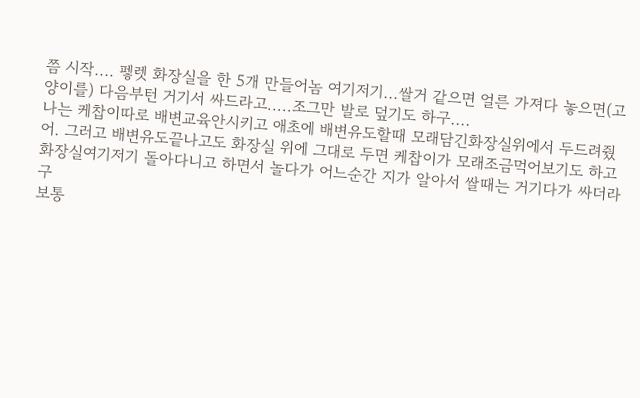쯤 시작.... 펳렛 화장실을 한 5개 만들어놈 여기저기...쌀거 같으면 얼른 가져다 놓으면(고양이를) 다음부턴 거기서 싸드라고.....조그만 발로 덮기도 하구....
나는 케찹이따로 배변교육안시키고 애초에 배변유도할때 모래담긴화장실위에서 두드려줬어. 그러고 배변유도끝나고도 화장실 위에 그대로 두면 케찹이가 모래조금먹어보기도 하고 화장실여기저기 돌아다니고 하면서 놀다가 어느순간 지가 알아서 쌀때는 거기다가 싸더라구
보통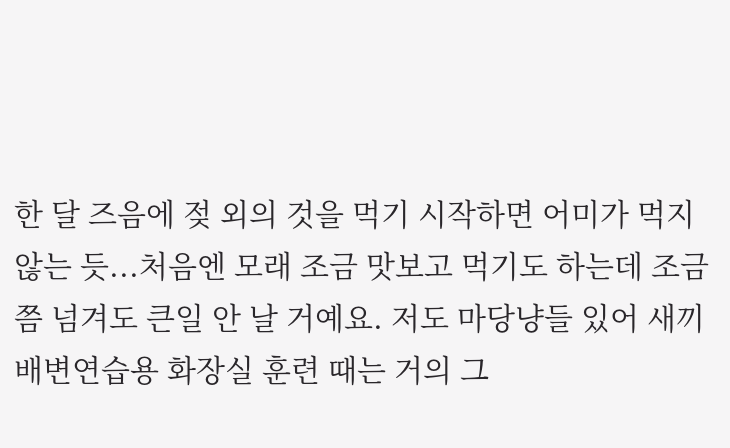한 달 즈음에 젖 외의 것을 먹기 시작하면 어미가 먹지 않는 듯...처음엔 모래 조금 맛보고 먹기도 하는데 조금쯤 넘겨도 큰일 안 날 거예요. 저도 마당냥들 있어 새끼 배변연습용 화장실 훈련 때는 거의 그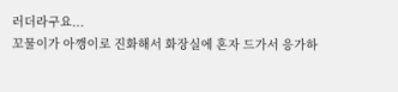러더라구요...
꼬물이가 아깽이로 진화해서 화장실에 혼자 드가서 응가하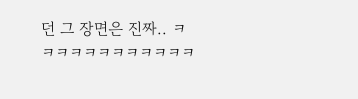던 그 장면은 진짜.. ㅋㅋㅋㅋㅋㅋㅋㅋㅋㅋㅋㅋ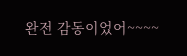완전 감동이었어~~~~